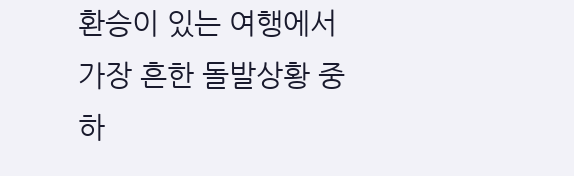환승이 있는 여행에서 가장 흔한 돌발상황 중 하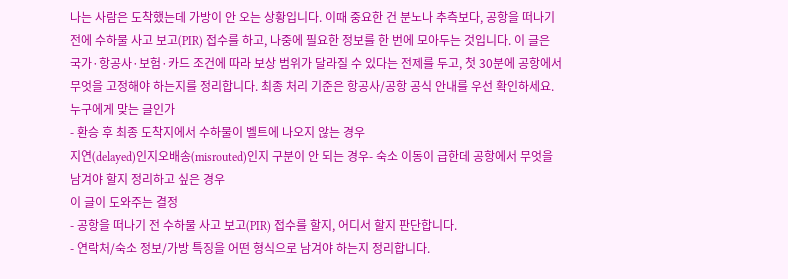나는 사람은 도착했는데 가방이 안 오는 상황입니다. 이때 중요한 건 분노나 추측보다, 공항을 떠나기 전에 수하물 사고 보고(PIR) 접수를 하고, 나중에 필요한 정보를 한 번에 모아두는 것입니다. 이 글은 국가·항공사·보험·카드 조건에 따라 보상 범위가 달라질 수 있다는 전제를 두고, 첫 30분에 공항에서 무엇을 고정해야 하는지를 정리합니다. 최종 처리 기준은 항공사/공항 공식 안내를 우선 확인하세요.
누구에게 맞는 글인가
- 환승 후 최종 도착지에서 수하물이 벨트에 나오지 않는 경우
지연(delayed)인지오배송(misrouted)인지 구분이 안 되는 경우- 숙소 이동이 급한데 공항에서 무엇을 남겨야 할지 정리하고 싶은 경우
이 글이 도와주는 결정
- 공항을 떠나기 전 수하물 사고 보고(PIR) 접수를 할지, 어디서 할지 판단합니다.
- 연락처/숙소 정보/가방 특징을 어떤 형식으로 남겨야 하는지 정리합니다.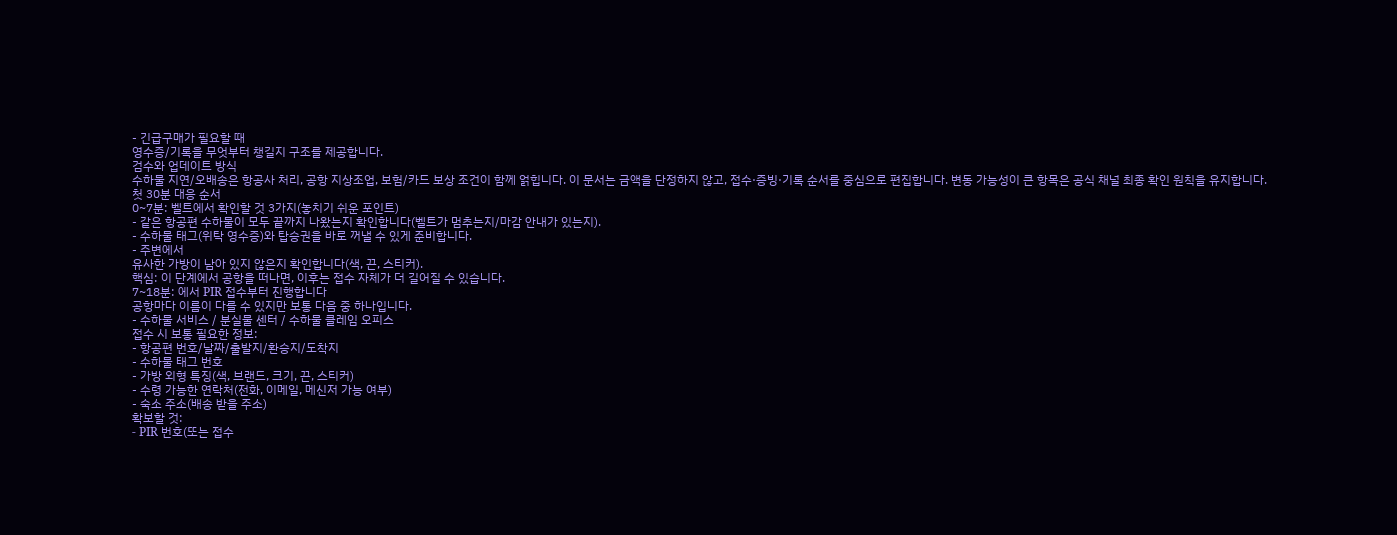- 긴급구매가 필요할 때
영수증/기록을 무엇부터 챙길지 구조를 제공합니다.
검수와 업데이트 방식
수하물 지연/오배송은 항공사 처리, 공항 지상조업, 보험/카드 보상 조건이 함께 얽힙니다. 이 문서는 금액을 단정하지 않고, 접수·증빙·기록 순서를 중심으로 편집합니다. 변동 가능성이 큰 항목은 공식 채널 최종 확인 원칙을 유지합니다.
첫 30분 대응 순서
0~7분: 벨트에서 확인할 것 3가지(놓치기 쉬운 포인트)
- 같은 항공편 수하물이 모두 끝까지 나왔는지 확인합니다(벨트가 멈추는지/마감 안내가 있는지).
- 수하물 태그(위탁 영수증)와 탑승권을 바로 꺼낼 수 있게 준비합니다.
- 주변에서
유사한 가방이 남아 있지 않은지 확인합니다(색, 끈, 스티커).
핵심: 이 단계에서 공항을 떠나면, 이후는 접수 자체가 더 길어질 수 있습니다.
7~18분: 에서 PIR 접수부터 진행합니다
공항마다 이름이 다를 수 있지만 보통 다음 중 하나입니다.
- 수하물 서비스 / 분실물 센터 / 수하물 클레임 오피스
접수 시 보통 필요한 정보:
- 항공편 번호/날짜/출발지/환승지/도착지
- 수하물 태그 번호
- 가방 외형 특징(색, 브랜드, 크기, 끈, 스티커)
- 수령 가능한 연락처(전화, 이메일, 메신저 가능 여부)
- 숙소 주소(배송 받을 주소)
확보할 것:
- PIR 번호(또는 접수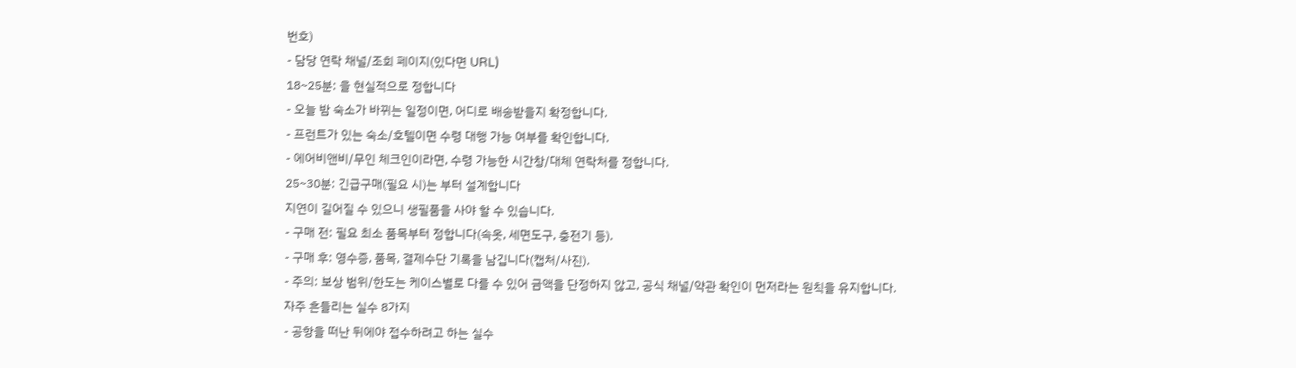번호)
- 담당 연락 채널/조회 페이지(있다면 URL)
18~25분: 을 현실적으로 정합니다
- 오늘 밤 숙소가 바뀌는 일정이면, 어디로 배송받을지 확정합니다.
- 프런트가 있는 숙소/호텔이면 수령 대행 가능 여부를 확인합니다.
- 에어비앤비/무인 체크인이라면, 수령 가능한 시간창/대체 연락처를 정합니다.
25~30분: 긴급구매(필요 시)는 부터 설계합니다
지연이 길어질 수 있으니 생필품을 사야 할 수 있습니다.
- 구매 전: 필요 최소 품목부터 정합니다(속옷, 세면도구, 충전기 등).
- 구매 후: 영수증, 품목, 결제수단 기록을 남깁니다(캡처/사진).
- 주의: 보상 범위/한도는 케이스별로 다를 수 있어 금액을 단정하지 않고, 공식 채널/약관 확인이 먼저라는 원칙을 유지합니다.
자주 흔들리는 실수 8가지
- 공항을 떠난 뒤에야 접수하려고 하는 실수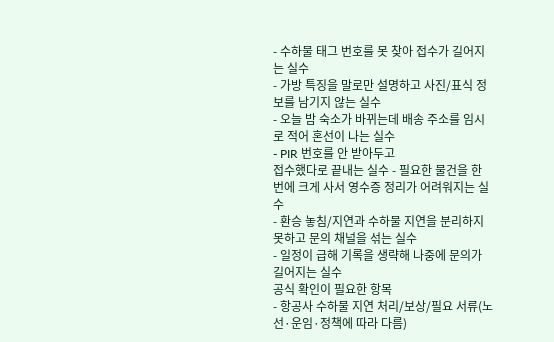- 수하물 태그 번호를 못 찾아 접수가 길어지는 실수
- 가방 특징을 말로만 설명하고 사진/표식 정보를 남기지 않는 실수
- 오늘 밤 숙소가 바뀌는데 배송 주소를 임시로 적어 혼선이 나는 실수
- PIR 번호를 안 받아두고
접수했다로 끝내는 실수 - 필요한 물건을 한 번에 크게 사서 영수증 정리가 어려워지는 실수
- 환승 놓침/지연과 수하물 지연을 분리하지 못하고 문의 채널을 섞는 실수
- 일정이 급해 기록을 생략해 나중에 문의가 길어지는 실수
공식 확인이 필요한 항목
- 항공사 수하물 지연 처리/보상/필요 서류(노선·운임·정책에 따라 다름)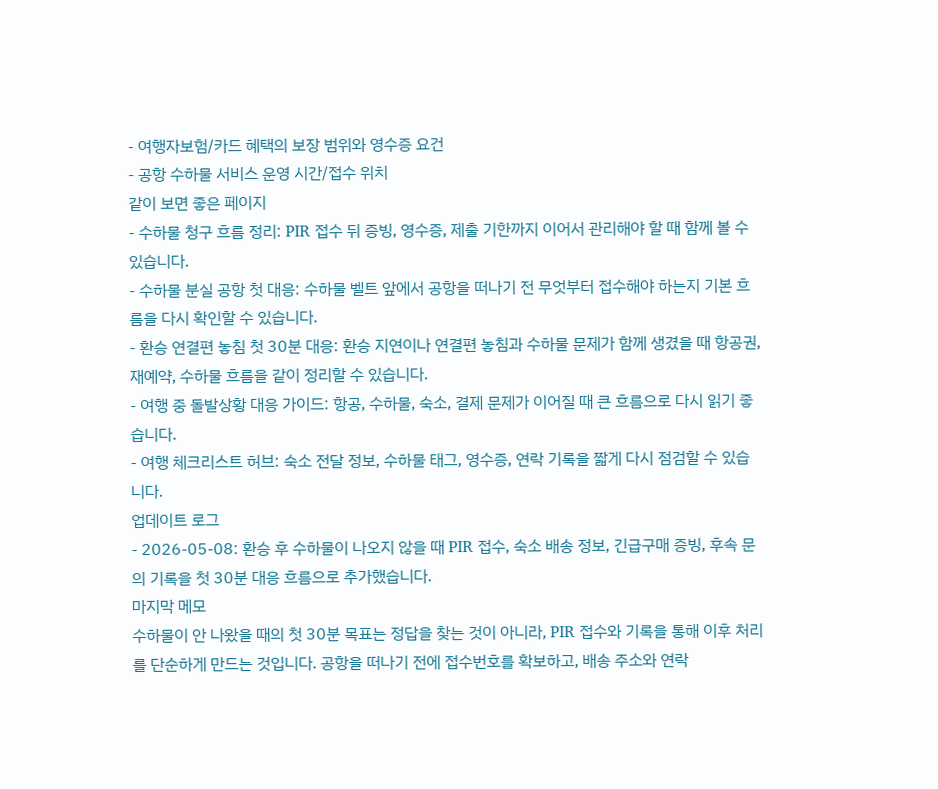- 여행자보험/카드 혜택의 보장 범위와 영수증 요건
- 공항 수하물 서비스 운영 시간/접수 위치
같이 보면 좋은 페이지
- 수하물 청구 흐름 정리: PIR 접수 뒤 증빙, 영수증, 제출 기한까지 이어서 관리해야 할 때 함께 볼 수 있습니다.
- 수하물 분실 공항 첫 대응: 수하물 벨트 앞에서 공항을 떠나기 전 무엇부터 접수해야 하는지 기본 흐름을 다시 확인할 수 있습니다.
- 환승 연결편 놓침 첫 30분 대응: 환승 지연이나 연결편 놓침과 수하물 문제가 함께 생겼을 때 항공권, 재예약, 수하물 흐름을 같이 정리할 수 있습니다.
- 여행 중 돌발상황 대응 가이드: 항공, 수하물, 숙소, 결제 문제가 이어질 때 큰 흐름으로 다시 읽기 좋습니다.
- 여행 체크리스트 허브: 숙소 전달 정보, 수하물 태그, 영수증, 연락 기록을 짧게 다시 점검할 수 있습니다.
업데이트 로그
- 2026-05-08: 환승 후 수하물이 나오지 않을 때 PIR 접수, 숙소 배송 정보, 긴급구매 증빙, 후속 문의 기록을 첫 30분 대응 흐름으로 추가했습니다.
마지막 메모
수하물이 안 나왔을 때의 첫 30분 목표는 정답을 찾는 것이 아니라, PIR 접수와 기록을 통해 이후 처리를 단순하게 만드는 것입니다. 공항을 떠나기 전에 접수번호를 확보하고, 배송 주소와 연락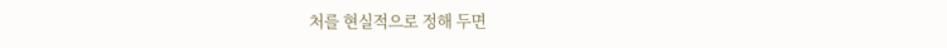처를 현실적으로 정해 두면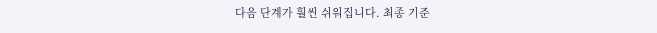다음 단계가 훨씬 쉬워집니다. 최종 기준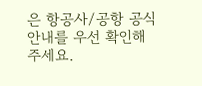은 항공사/공항 공식 안내를 우선 확인해 주세요.